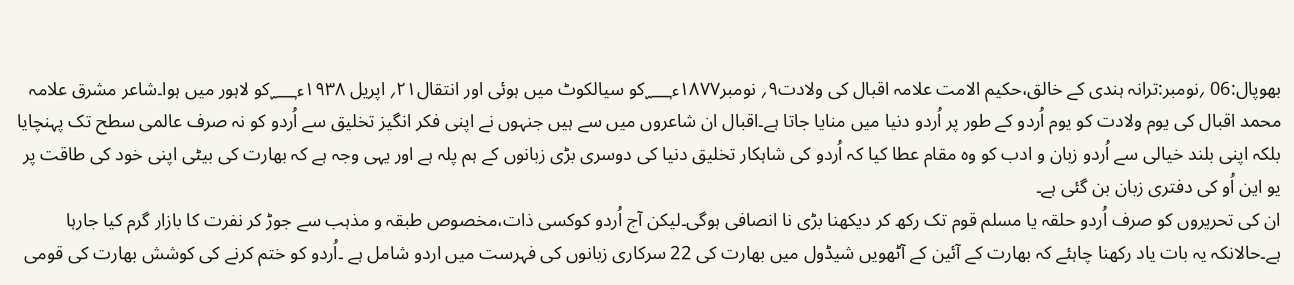بھوپال:06 ؍نومبر:ترانہ ہندی کے خالق،حکیم الامت علامہ اقبال کی ولادت۹؍ نومبر۱۸۷۷ء؁کو سیالکوٹ میں ہوئی اور انتقال۲۱؍ اپریل ۱۹۳۸ء؁کو لاہور میں ہوا۔شاعر مشرق علامہ محمد اقبال کی یوم ولادت کو یوم اُردو کے طور پر اُردو دنیا میں منایا جاتا ہے۔اقبال ان شاعروں میں سے ہیں جنہوں نے اپنی فکر انگیز تخلیق سے اُردو کو نہ صرف عالمی سطح تک پہنچایا بلکہ اپنی بلند خیالی سے اُردو زبان و ادب کو وہ مقام عطا کیا کہ اُردو کی شاہکار تخلیق دنیا کی دوسری بڑی زبانوں کے ہم پلہ ہے اور یہی وجہ ہے کہ بھارت کی بیٹی اپنی خود کی طاقت پر یو این اُو کی دفتری زبان بن گئی ہے۔
ان کی تحریروں کو صرف اُردو حلقہ یا مسلم قوم تک رکھ کر دیکھنا بڑی نا انصافی ہوگی۔لیکن آج اُردو کوکسی ذات،مخصوص طبقہ و مذہب سے جوڑ کر نفرت کا بازار گرم کیا جارہا ہے۔حالانکہ یہ بات یاد رکھنا چاہئے کہ بھارت کے آئین کے آٹھویں شیڈول میں بھارت کی 22 سرکاری زبانوں کی فہرست میں اردو شامل ہے ۔اُردو کو ختم کرنے کی کوشش بھارت کی قومی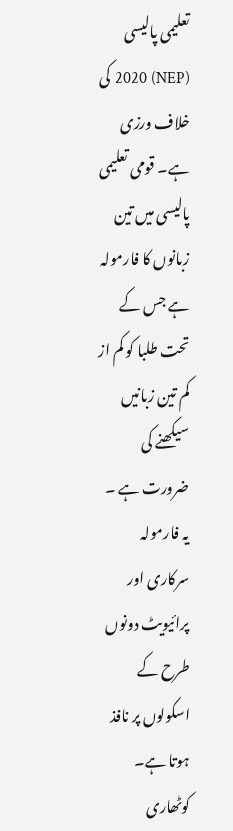تعلیمی پالیسی (NEP) 2020 کی خلاف ورزی ہے۔ قومی تعلیمی پالیسی میں تین زبانوں کا فارمولہ ہے جس کے تحت طلبا کو کم از کم تین زبانیں سیکھنے کی ضرورت ہے ۔ یہ فارمولہ سرکاری اور پرائیویٹ دونوں طرح کے اسکولوں پر نافذ ہوتا ہے۔ کوٹھاری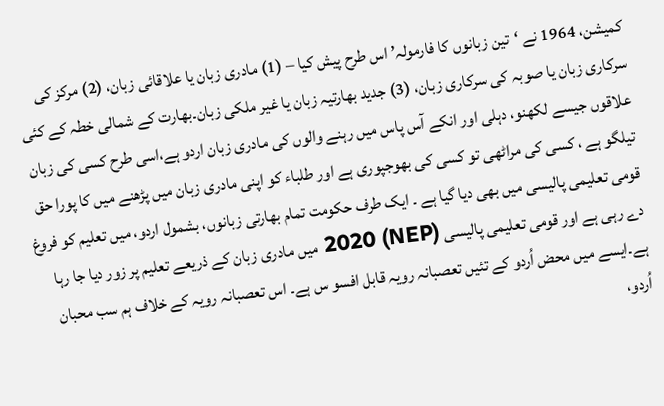کمیشن، 1964 نے ‘تین زبانوں کا فارمولہ’ اس طرح پیش کیا – (1) مادری زبان یا علاقائی زبان، (2) مرکز کی سرکاری زبان یا صوبہ کی سرکاری زبان، (3) جدید بھارتیہ زبان یا غیر ملکی زبان۔بھارت کے شمالی خطہ کے کئی علاقوں جیسے لکھنو، دہلی اور انکے آس پاس میں رہنے والوں کی مادری زبان اردو ہے،اسی طرح کسی کی زبان تیلگو ہے ، کسی کی مراٹھی تو کسی کی بھوجپوری ہے اور طلباء کو اپنی مادری زبان میں پڑھنے میں کا پورا حق قومی تعلیمی پالیسی میں بھی دیا گیا ہے ۔ ایک طرف حکومت تمام بھارتی زبانوں، بشمول اردو، میں تعلیم کو فروغ دے رہی ہے اور قومی تعلیمی پالیسی (NEP) 2020 میں مادری زبان کے ذریعے تعلیم پر زور دیا جا رہا ہے۔ایسے میں محض اُردو کے تئیں تعصبانہ رویہ قابل افسو س ہے۔ اس تعصبانہ رویہ کے خلاف ہم سب محبان اُردو،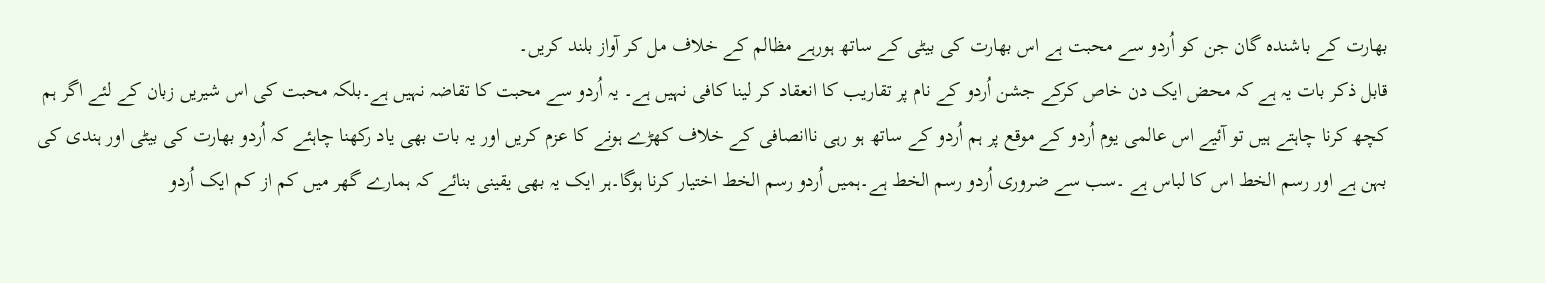بھارت کے باشندہ گان جن کو اُردو سے محبت ہے اس بھارت کی بیٹی کے ساتھ ہورہے مظالم کے خلاف مل کر آواز بلند کریں۔
قابل ذکر بات یہ ہے کہ محض ایک دن خاص کرکے جشن اُردو کے نام پر تقاریب کا انعقاد کر لینا کافی نہیں ہے۔ یہ اُردو سے محبت کا تقاضہ نہیں ہے۔بلکہ محبت کی اس شیریں زبان کے لئے اگر ہم کچھ کرنا چاہتے ہیں تو آئیے اس عالمی یوم اُردو کے موقع پر ہم اُردو کے ساتھ ہو رہی ناانصافی کے خلاف کھڑے ہونے کا عزم کریں اور یہ بات بھی یاد رکھنا چاہئے کہ اُردو بھارت کی بیٹی اور ہندی کی بہن ہے اور رسم الخط اس کا لباس ہے ۔سب سے ضروری اُردو رسم الخط ہے۔ہمیں اُردو رسم الخط اختیار کرنا ہوگا۔ہر ایک یہ بھی یقینی بنائے کہ ہمارے گھر میں کم از کم ایک اُردو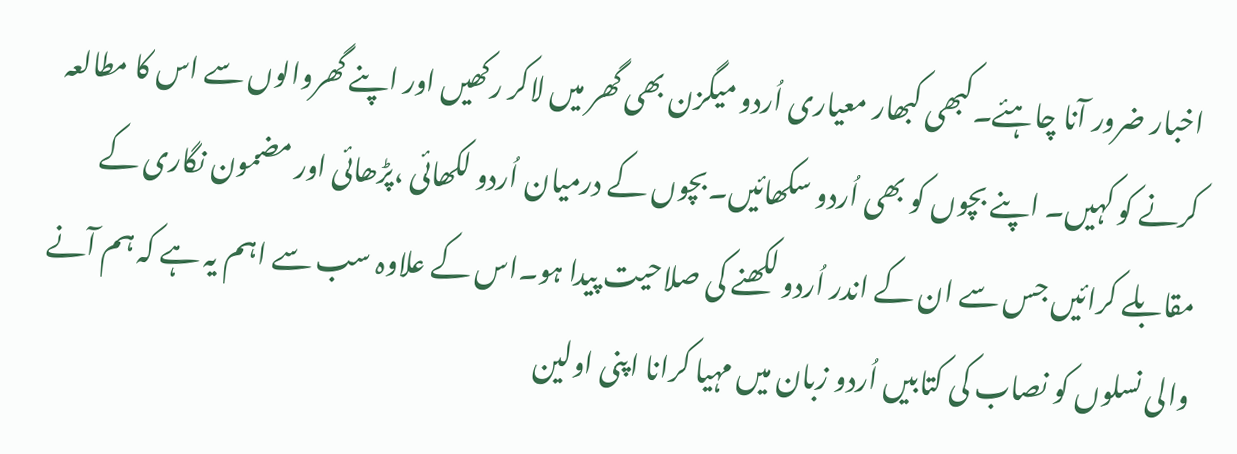اخبار ضرور آنا چاہئے۔کبھی کبھار معیاری اُردو میگزن بھی گھر میں لاکر رکھیں اور اپنے گھروالوں سے اس کا مطالعہ کرنے کو کہیں۔ اپنے بچوں کو بھی اُردو سکھائیں۔بچوں کے درمیان اُردو لکھائی ،پڑھائی اور مضمون نگاری کے مقابلے کرائیں جس سے ان کے اندر اُردو لکھنے کی صلاحیت پیدا ہو۔اس کے علاوہ سب سے اہم یہ ہے کہ ہم آنے والی نسلوں کو نصاب کی کتابیں اُردو زبان میں مہیا کرانا اپنی اولین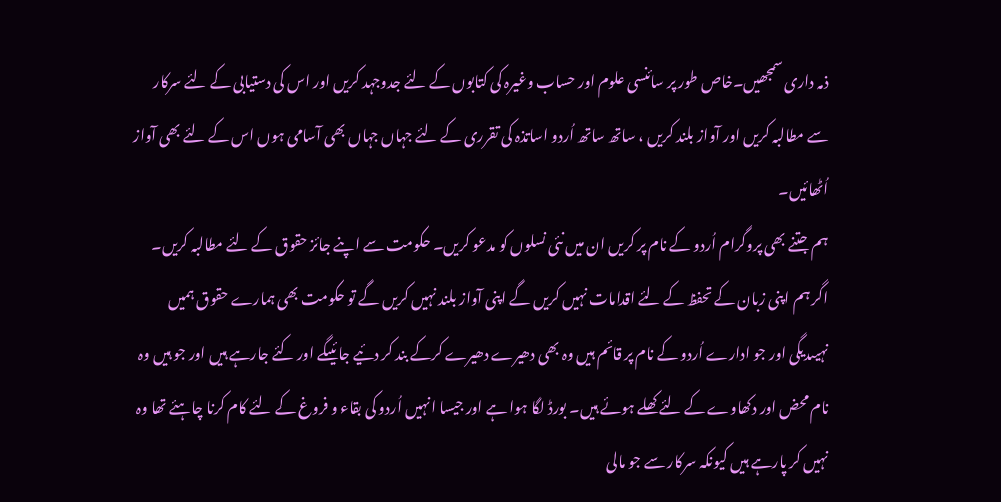ذمہ داری سمجھیں۔خاص طور پر سائنسی علوم اور حساب وغیرہ کی کتابوں کے لئے جدوجہد کریں اور اس کی دستیابی کے لئے سرکار سے مطالبہ کریں اور آواز بلند کریں ، ساتھ ساتھ اُردو اساتذہ کی تقرری کے لئے جہاں جہاں بھی آسامی ہوں اس کے لئے بھی آواز اُٹھائیں۔
ہم جتنے بھی پروگرام اُردو کے نام پر کریں ان میں نئی نسلوں کو مدعو کریں۔ حکومت سے اپنے جائز حقوق کے لئے مطالبہ کریں۔ اگر ہم اپنی زبان کے تحفظ کے لئے اقدامات نہیں کریں گے اپنی آواز بلند نہیں کریں گے تو حکومت بھی ہمارے حقوق ہمیں نہیںدیگی اور جو ادارے اُردو کے نام پر قائم ہیں وہ بھی دھیرے دھیرے کرکے بند کر دئیے جائیںگے اور کئے جارہے ہیں اور جو ہیں وہ نام محض اور دکھاوے کے لئے کھلے ہوئے ہیں۔ بورڈ لگا ہوا ہے اور جیسا انہیں اُردو کی بقاء و فروغ کے لئے کام کرنا چاہئے تھا وہ نہیں کر پارہے ہیں کیونکہ سرکار سے جو مالی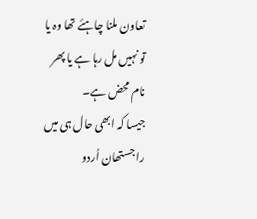تعاون ملنا چاہئے تھا وہ یا تو نہیں مل رہا ہے یا پھر نام محض ہے۔
جیسا کہ ابھی حال ہی میں راجستھان اُردو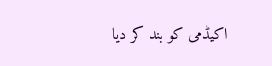اکیڈمی کو بند کر دیا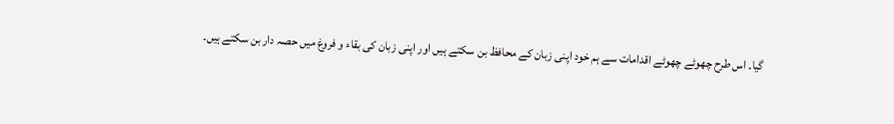گیا۔ اس طرح چھوٹے چھوٹے اقدامات سے ہم خود اپنی زبان کے محافظ بن سکتے ہیں اور اپنی زبان کی بقاء و فروغ میں حصہ دار بن سکتے ہیں۔